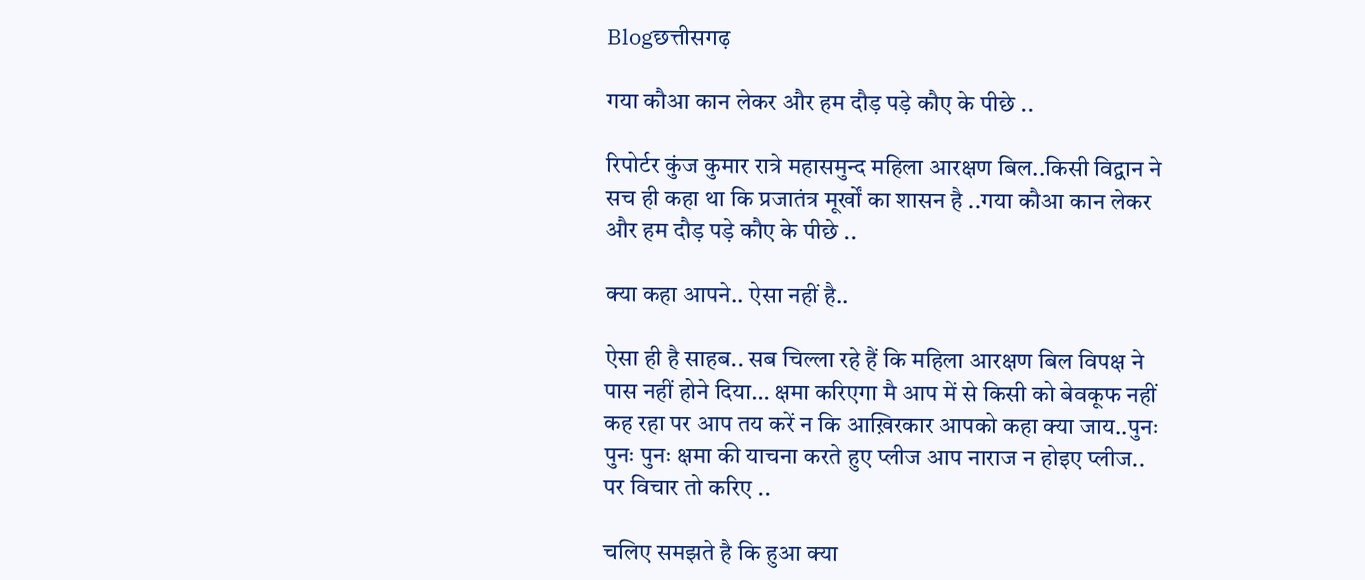Blogछत्तीसगढ़

गया कौआ कान लेकर और हम दौड़ पड़े कौए के पीछे ..

रिपोर्टर कुंज कुमार रात्रे महासमुन्द महिला आरक्षण बिल..किसी विद्वान ने सच ही कहा था कि प्रजातंत्र मूर्खों का शासन है ..गया कौआ कान लेकर और हम दौड़ पड़े कौए के पीछे ..

क्या कहा आपने.. ऐसा नहीं है..

ऐसा ही है साहब.. सब चिल्ला रहे हैं कि महिला आरक्षण बिल विपक्ष ने पास नहीं होने दिया… क्षमा करिएगा मै आप में से किसी को बेवकूफ नहीं कह रहा पर आप तय करें न कि आख़िरकार आपको कहा क्या जाय..पुनः पुनः पुनः क्षमा की याचना करते हुए प्लीज आप नाराज न होइए प्लीज.. पर विचार तो करिए ..

चलिए समझते है कि हुआ क्या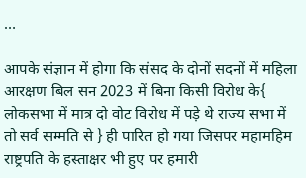…

आपके संज्ञान में होगा कि संसद के दोनों सदनों में महिला आरक्षण बिल सन 2023 में बिना किसी विरोध के{ लोकसभा में मात्र दो वोट विरोध में पड़े थे राज्य सभा में तो सर्व सम्मति से } ही पारित हो गया जिसपर महामहिम राष्ट्रपति के हस्ताक्षर भी हुए पर हमारी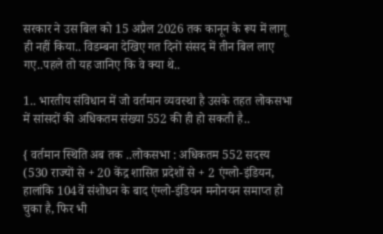सरकार ने उस बिल को 15 अप्रैल 2026 तक कानून के रूप में लागू ही नहीं किया.. विडम्बना देखिए गत दिनों संसद में तीन बिल लाए गए..पहले तो यह जानिए कि वे क्या थे..

1.. भारतीय संविधान में जो वर्तमान व्यवस्था है उसके तहत लोकसभा में सांसदों की अधिकतम संख्या 552 की ही हो सकती है..

{ वर्तमान स्थिति अब तक ..लोकसभा : अधिकतम 552 सदस्य (530 राज्यों से + 20 केंद्र शासित प्रदेशों से + 2 एंग्लो-इंडियन, हालांकि 104वें संशोधन के बाद एंग्लो-इंडियन मनोनयन समाप्त हो चुका है, फिर भी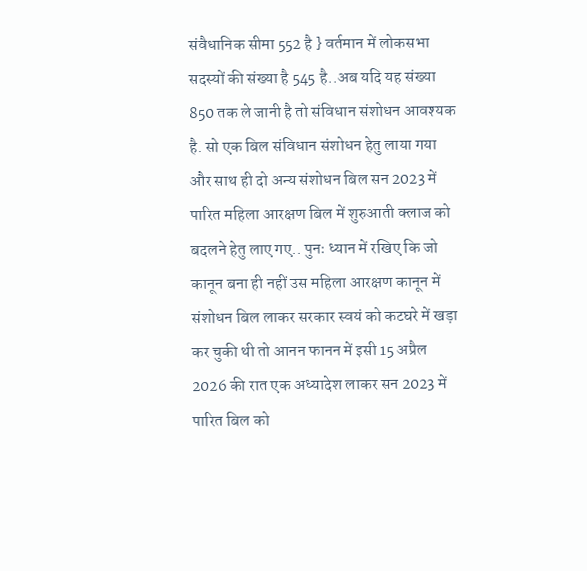संवैधानिक सीमा 552 है } वर्तमान में लोकसभा सदस्यों की संख्या है 545 है..अब यदि यह संख्या 850 तक ले जानी है तो संविधान संशोधन आवश्यक है. सो एक बिल संविधान संशोधन हेतु लाया गया और साथ ही दो अन्य संशोधन बिल सन 2023 में पारित महिला आरक्षण बिल में शुरुआती क्लाज को बदलने हेतु लाए गए.. पुनः ध्यान में रखिए कि जो कानून बना ही नहीं उस महिला आरक्षण कानून में संशोधन बिल लाकर सरकार स्वयं को कटघरे में खड़ा कर चुकी थी तो आनन फानन में इसी 15 अप्रैल 2026 की रात एक अध्यादेश लाकर सन 2023 में पारित बिल को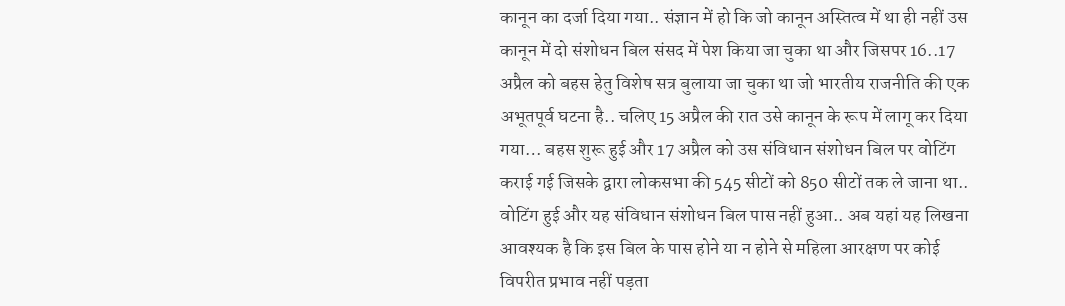कानून का दर्जा दिया गया.. संज्ञान में हो कि जो कानून अस्तित्व में था ही नहीं उस कानून में दो संशोधन बिल संसद में पेश किया जा चुका था और जिसपर 16..17 अप्रैल को बहस हेतु विशेष सत्र बुलाया जा चुका था जो भारतीय राजनीति की एक अभूतपूर्व घटना है.. चलिए 15 अप्रैल की रात उसे कानून के रूप में लागू कर दिया गया… बहस शुरू हुई और 17 अप्रैल को उस संविधान संशोधन बिल पर वोटिंग कराई गई जिसके द्वारा लोकसभा की 545 सीटों को 850 सीटों तक ले जाना था.. वोटिंग हुई और यह संविधान संशोधन बिल पास नहीं हुआ.. अब यहां यह लिखना आवश्यक है कि इस बिल के पास होने या न होने से महिला आरक्षण पर कोई विपरीत प्रभाव नहीं पड़ता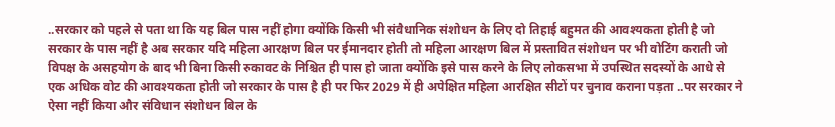..सरकार को पहले से पता था कि यह बिल पास नहीं होगा क्योंकि किसी भी संवैधानिक संशोधन के लिए दो तिहाई बहुमत की आवश्यकता होती है जो सरकार के पास नहीं है अब सरकार यदि महिला आरक्षण बिल पर ईमानदार होती तो महिला आरक्षण बिल में प्रस्तावित संशोधन पर भी वोटिंग कराती जो विपक्ष के असहयोग के बाद भी बिना किसी रुकावट के निश्चित ही पास हो जाता क्योंकि इसे पास करने के लिए लोकसभा में उपस्थित सदस्यों के आधे से एक अधिक वोट की आवश्यकता होती जो सरकार के पास है ही पर फिर 2029 में ही अपेक्षित महिला आरक्षित सीटों पर चुनाव कराना पड़ता ..पर सरकार ने ऐसा नहीं किया और संविधान संशोधन बिल के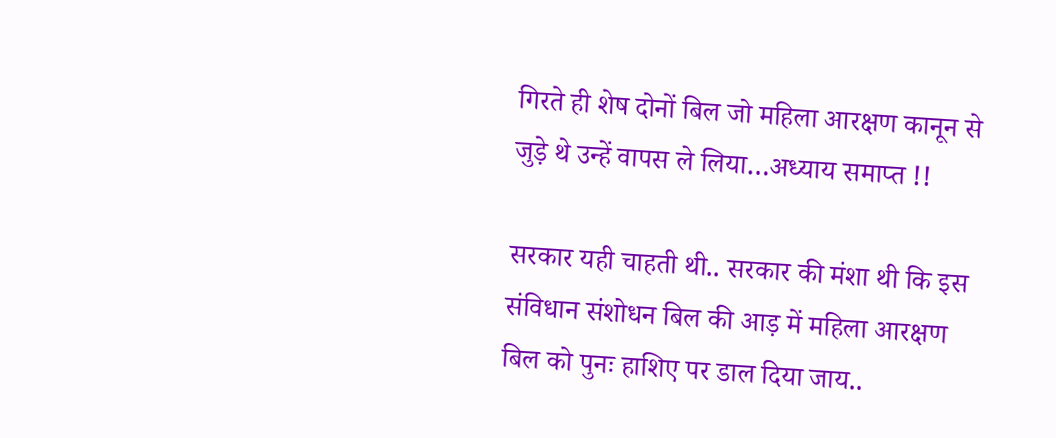गिरते ही शेष दोनों बिल जो महिला आरक्षण कानून से जुड़े थे उन्हें वापस ले लिया…अध्याय समाप्त !!

सरकार यही चाहती थी.. सरकार की मंशा थी कि इस संविधान संशोधन बिल की आड़ में महिला आरक्षण बिल को पुनः हाशिए पर डाल दिया जाय..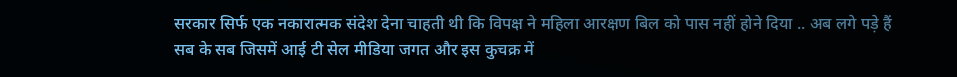सरकार सिर्फ एक नकारात्मक संदेश देना चाहती थी कि विपक्ष ने महिला आरक्षण बिल को पास नहीं होने दिया .. अब लगे पड़े हैं सब के सब जिसमें आई टी सेल मीडिया जगत और इस कुचक्र में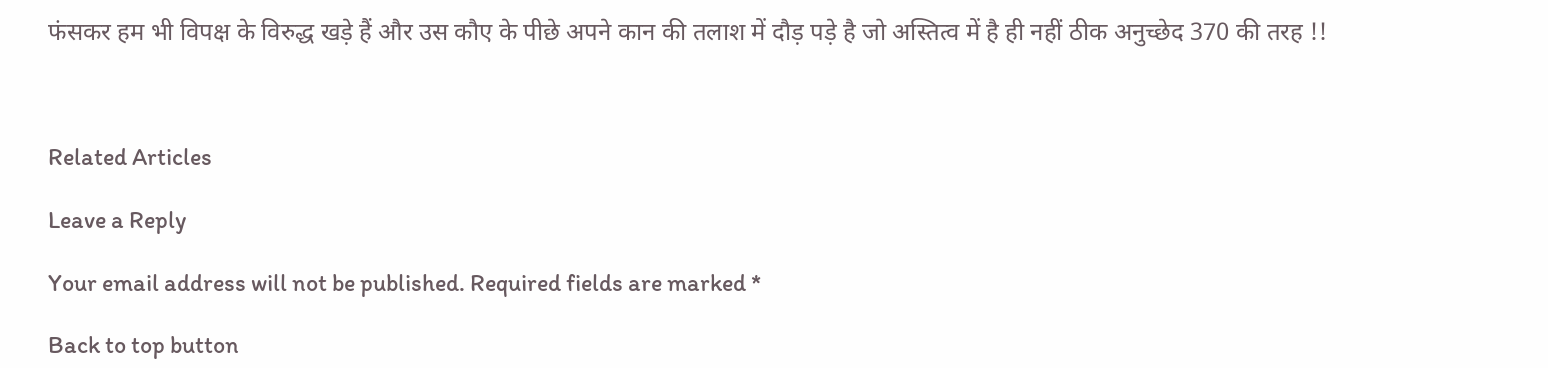फंसकर हम भी विपक्ष के विरुद्ध खड़े हैं और उस कौए के पीछे अपने कान की तलाश में दौड़ पड़े है जो अस्तित्व में है ही नहीं ठीक अनुच्छेद 370 की तरह !!



Related Articles

Leave a Reply

Your email address will not be published. Required fields are marked *

Back to top button